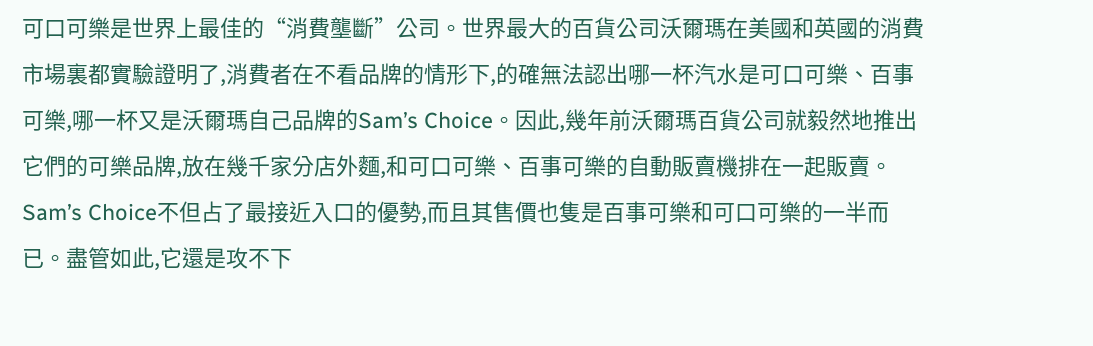可口可樂是世界上最佳的“消費壟斷”公司。世界最大的百貨公司沃爾瑪在美國和英國的消費市場裏都實驗證明了,消費者在不看品牌的情形下,的確無法認出哪一杯汽水是可口可樂、百事可樂,哪一杯又是沃爾瑪自己品牌的Sam’s Choice。因此,幾年前沃爾瑪百貨公司就毅然地推出它們的可樂品牌,放在幾千家分店外麵,和可口可樂、百事可樂的自動販賣機排在一起販賣。Sam’s Choice不但占了最接近入口的優勢,而且其售價也隻是百事可樂和可口可樂的一半而已。盡管如此,它還是攻不下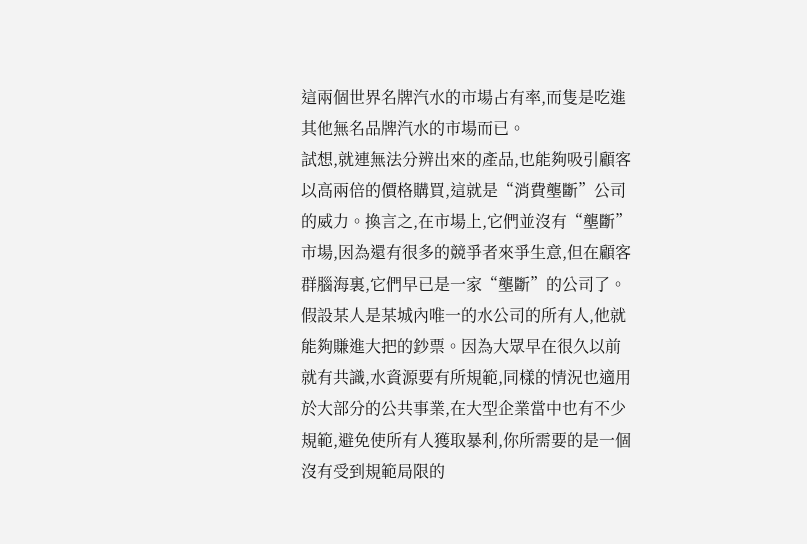這兩個世界名牌汽水的市場占有率,而隻是吃進其他無名品牌汽水的市場而已。
試想,就連無法分辨出來的產品,也能夠吸引顧客以高兩倍的價格購買,這就是“消費壟斷”公司的威力。換言之,在市場上,它們並沒有“壟斷”市場,因為還有很多的競爭者來爭生意,但在顧客群腦海裏,它們早已是一家“壟斷”的公司了。
假設某人是某城內唯一的水公司的所有人,他就能夠賺進大把的鈔票。因為大眾早在很久以前就有共識,水資源要有所規範,同樣的情況也適用於大部分的公共事業,在大型企業當中也有不少規範,避免使所有人獲取暴利,你所需要的是一個沒有受到規範局限的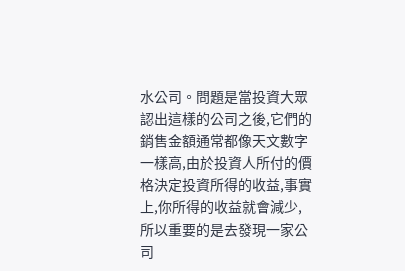水公司。問題是當投資大眾認出這樣的公司之後,它們的銷售金額通常都像天文數字一樣高,由於投資人所付的價格決定投資所得的收益,事實上,你所得的收益就會減少,所以重要的是去發現一家公司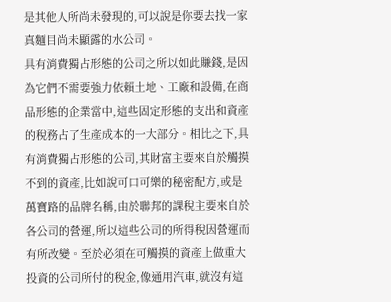是其他人所尚未發現的,可以說是你要去找一家真麵目尚未顯露的水公司。
具有消費獨占形態的公司之所以如此賺錢,是因為它們不需要強力依賴土地、工廠和設備,在商品形態的企業當中,這些固定形態的支出和資產的稅務占了生產成本的一大部分。相比之下,具有消費獨占形態的公司,其財富主要來自於觸摸不到的資產,比如說可口可樂的秘密配方,或是萬寶路的品牌名稱,由於聯邦的課稅主要來自於各公司的營運,所以這些公司的所得稅因營運而有所改變。至於必須在可觸摸的資產上做重大投資的公司所付的稅金,像通用汽車,就沒有這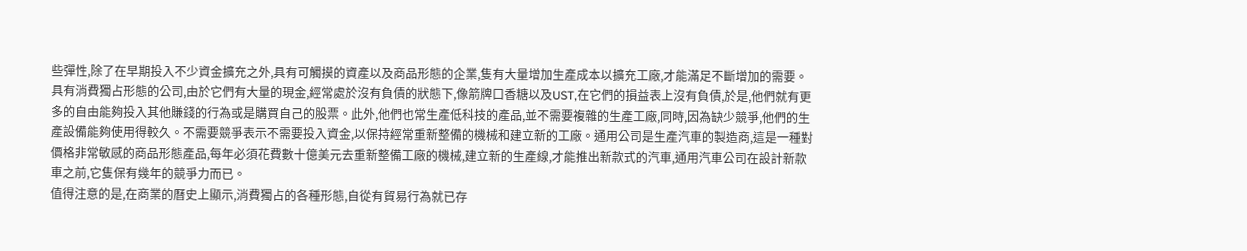些彈性,除了在早期投入不少資金擴充之外,具有可觸摸的資產以及商品形態的企業,隻有大量增加生產成本以擴充工廠,才能滿足不斷增加的需要。
具有消費獨占形態的公司,由於它們有大量的現金,經常處於沒有負債的狀態下,像箭牌口香糖以及UST,在它們的損益表上沒有負債,於是,他們就有更多的自由能夠投入其他賺錢的行為或是購買自己的股票。此外,他們也常生產低科技的產品,並不需要複雜的生產工廠,同時,因為缺少競爭,他們的生產設備能夠使用得較久。不需要競爭表示不需要投入資金,以保持經常重新整備的機械和建立新的工廠。通用公司是生產汽車的製造商,這是一種對價格非常敏感的商品形態產品,每年必須花費數十億美元去重新整備工廠的機械,建立新的生產線,才能推出新款式的汽車,通用汽車公司在設計新款車之前,它隻保有幾年的競爭力而已。
值得注意的是,在商業的曆史上顯示,消費獨占的各種形態,自從有貿易行為就已存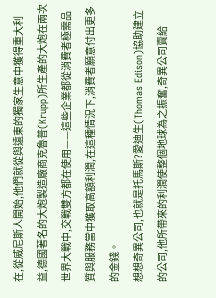在,從威尼斯人開始,他們就從與遠東的獨家生意中獲得重大利益,德國著名的大炮製造廠商克魯普(Krupp)所生產的大炮在兩次世界大戰中,交戰雙方都在使用——這些企業都從消費者極需品質與服務當中獲取高額利潤,在這種情況下,消費者願意付出更多的金錢。
想想奇異公司,也就是托馬斯?愛迪生(Thomas Edison)協助建立的公司,他所帶來的利潤使整個地球為之振奮,奇異公司賣給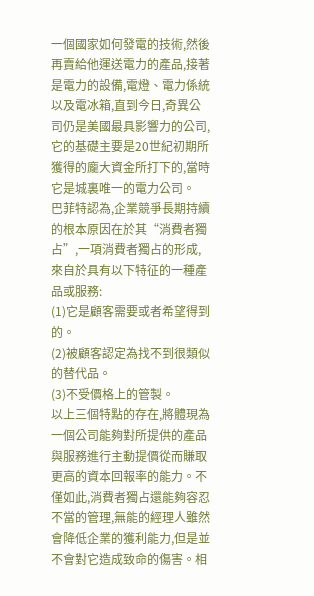一個國家如何發電的技術,然後再賣給他運送電力的產品,接著是電力的設備,電燈、電力係統以及電冰箱,直到今日,奇異公司仍是美國最具影響力的公司,它的基礎主要是20世紀初期所獲得的龐大資金所打下的,當時它是城裏唯一的電力公司。
巴菲特認為,企業競爭長期持續的根本原因在於其“消費者獨占”,一項消費者獨占的形成,來自於具有以下特征的一種產品或服務:
(1)它是顧客需要或者希望得到的。
(2)被顧客認定為找不到很類似的替代品。
(3)不受價格上的管製。
以上三個特點的存在,將體現為一個公司能夠對所提供的產品與服務進行主動提價從而賺取更高的資本回報率的能力。不僅如此,消費者獨占還能夠容忍不當的管理,無能的經理人雖然會降低企業的獲利能力,但是並不會對它造成致命的傷害。相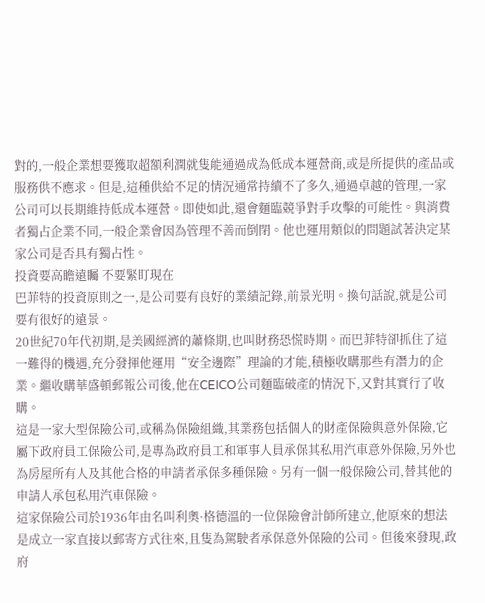對的,一般企業想要獲取超額利潤就隻能通過成為低成本運營商,或是所提供的產品或服務供不應求。但是,這種供給不足的情況通常持續不了多久,通過卓越的管理,一家公司可以長期維持低成本運營。即使如此,還會麵臨競爭對手攻擊的可能性。與消費者獨占企業不同,一般企業會因為管理不善而倒閉。他也運用類似的問題試著決定某家公司是否具有獨占性。
投資要高瞻遠矚 不要緊盯現在
巴菲特的投資原則之一,是公司要有良好的業績記錄,前景光明。換句話說,就是公司要有很好的遠景。
20世紀70年代初期,是美國經濟的蕭條期,也叫財務恐慌時期。而巴菲特卻抓住了這一難得的機遇,充分發揮他運用“安全邊際”理論的才能,積極收購那些有潛力的企業。繼收購華盛頓郵報公司後,他在CEICO公司麵臨破產的情況下,又對其實行了收購。
這是一家大型保險公司,或稱為保險組織,其業務包括個人的財產保險與意外保險,它屬下政府員工保險公司,是專為政府員工和軍事人員承保其私用汽車意外保險,另外也為房屋所有人及其他合格的申請者承保多種保險。另有一個一般保險公司,替其他的申請人承包私用汽車保險。
這家保險公司於1936年由名叫利奧·格德溫的一位保險會計師所建立,他原來的想法是成立一家直接以郵寄方式往來,且隻為駕駛者承保意外保險的公司。但後來發現,政府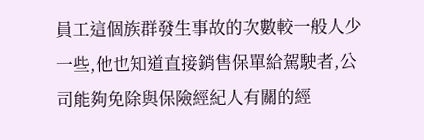員工這個族群發生事故的次數較一般人少一些,他也知道直接銷售保單給駕駛者,公司能夠免除與保險經紀人有關的經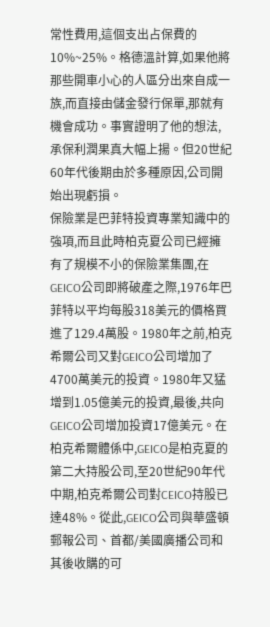常性費用,這個支出占保費的10%~25%。格德溫計算,如果他將那些開車小心的人區分出來自成一族,而直接由儲金發行保單,那就有機會成功。事實證明了他的想法,承保利潤果真大幅上揚。但20世紀60年代後期由於多種原因,公司開始出現虧損。
保險業是巴菲特投資專業知識中的強項,而且此時柏克夏公司已經擁有了規模不小的保險業集團,在GEICO公司即將破產之際,1976年巴菲特以平均每股318美元的價格買進了129.4萬股。1980年之前,柏克希爾公司又對GEICO公司增加了4700萬美元的投資。1980年又猛增到1.05億美元的投資,最後,共向GEICO公司增加投資17億美元。在柏克希爾體係中,GEICO是柏克夏的第二大持股公司,至20世紀90年代中期,柏克希爾公司對CEICO持股已達48%。從此,GEICO公司與華盛頓郵報公司、首都/美國廣播公司和其後收購的可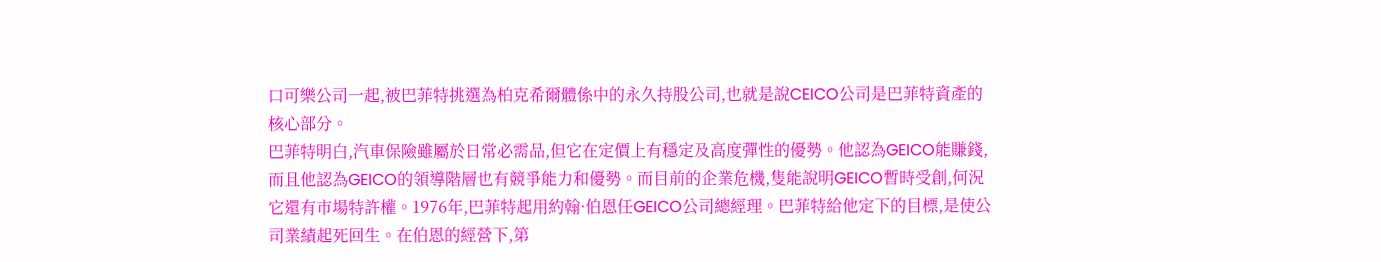口可樂公司一起,被巴菲特挑選為柏克希爾體係中的永久持股公司,也就是說CEICO公司是巴菲特資產的核心部分。
巴菲特明白,汽車保險雖屬於日常必需品,但它在定價上有穩定及高度彈性的優勢。他認為GEICO能賺錢,而且他認為GEICO的領導階層也有競爭能力和優勢。而目前的企業危機,隻能說明GEICO暫時受創,何況它還有市場特許權。1976年,巴菲特起用約翰·伯恩任GEICO公司總經理。巴菲特給他定下的目標,是使公司業績起死回生。在伯恩的經營下,第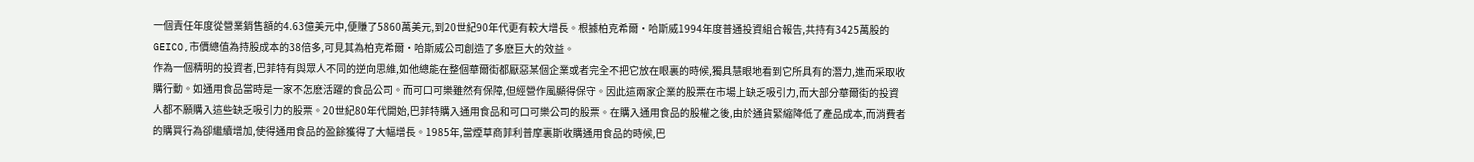一個責任年度從營業銷售額的4.63億美元中,便賺了5860萬美元,到20世紀90年代更有較大增長。根據柏克希爾·哈斯威1994年度普通投資組合報告,共持有3425萬股的GEICO,市價總值為持股成本的38倍多,可見其為柏克希爾·哈斯威公司創造了多麽巨大的效益。
作為一個精明的投資者,巴菲特有與眾人不同的逆向思維,如他總能在整個華爾街都厭惡某個企業或者完全不把它放在眼裏的時候,獨具慧眼地看到它所具有的潛力,進而采取收購行動。如通用食品當時是一家不怎麽活躍的食品公司。而可口可樂雖然有保障,但經營作風顯得保守。因此這兩家企業的股票在市場上缺乏吸引力,而大部分華爾街的投資人都不願購入這些缺乏吸引力的股票。20世紀80年代開始,巴菲特購入通用食品和可口可樂公司的股票。在購入通用食品的股權之後,由於通貨緊縮降低了產品成本,而消費者的購買行為卻繼續增加,使得通用食品的盈餘獲得了大幅增長。1985年,當煙草商菲利普摩裏斯收購通用食品的時候,巴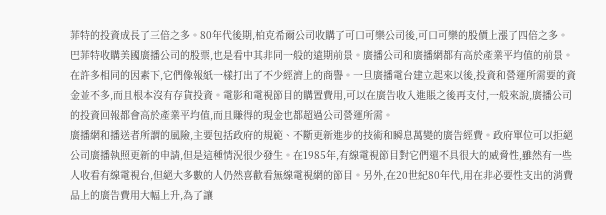菲特的投資成長了三倍之多。80年代後期,柏克希爾公司收購了可口可樂公司後,可口可樂的股價上漲了四倍之多。
巴菲特收購美國廣播公司的股票,也是看中其非同一般的遠期前景。廣播公司和廣播網都有高於產業平均值的前景。在許多相同的因素下,它們像報紙一樣打出了不少經濟上的商譽。一旦廣播電台建立起來以後,投資和營運所需要的資金並不多,而且根本沒有存貨投資。電影和電視節目的購置費用,可以在廣告收入進賬之後再支付,一般來說,廣播公司的投資回報都會高於產業平均值,而且賺得的現金也都超過公司營運所需。
廣播網和播送者所謂的風險,主要包括政府的規範、不斷更新進步的技術和瞬息萬變的廣告經費。政府單位可以拒絕公司廣播執照更新的申請,但是這種情況很少發生。在1985年,有線電視節目對它們還不具很大的威脅性,雖然有一些人收看有線電視台,但絕大多數的人仍然喜歡看無線電視網的節目。另外,在20世紀80年代,用在非必要性支出的消費品上的廣告費用大幅上升,為了讓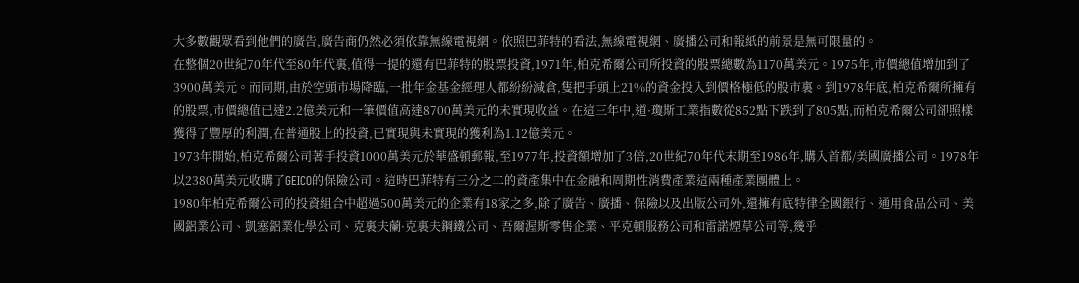大多數觀眾看到他們的廣告,廣告商仍然必須依靠無線電視網。依照巴菲特的看法,無線電視網、廣播公司和報紙的前景是無可限量的。
在整個20世紀70年代至80年代裏,值得一提的還有巴菲特的股票投資,1971年,柏克希爾公司所投資的股票總數為1170萬美元。1975年,市價總值增加到了3900萬美元。而同期,由於空頭市場降臨,一批年金基金經理人都紛紛減倉,隻把手頭上21%的資金投入到價格極低的股市裏。到1978年底,柏克希爾所擁有的股票,市價總值已達2.2億美元和一筆價值高達8700萬美元的未實現收益。在這三年中,道·瓊斯工業指數從852點下跌到了805點,而柏克希爾公司卻照樣獲得了豐厚的利潤,在普通股上的投資,已實現與未實現的獲利為1.12億美元。
1973年開始,柏克希爾公司著手投資1000萬美元於華盛頓郵報,至1977年,投資額增加了3倍,20世紀70年代末期至1986年,購入首都/美國廣播公司。1978年以2380萬美元收購了GEICO的保險公司。這時巴菲特有三分之二的資產集中在金融和周期性消費產業這兩種產業團體上。
1980年柏克希爾公司的投資組合中超過500萬美元的企業有18家之多,除了廣告、廣播、保險以及出版公司外,還擁有底特律全國銀行、通用食品公司、美國鋁業公司、凱塞鋁業化學公司、克裏夫蘭·克裏夫鋼鐵公司、吾爾渥斯零售企業、平克頓服務公司和雷諾煙草公司等,幾乎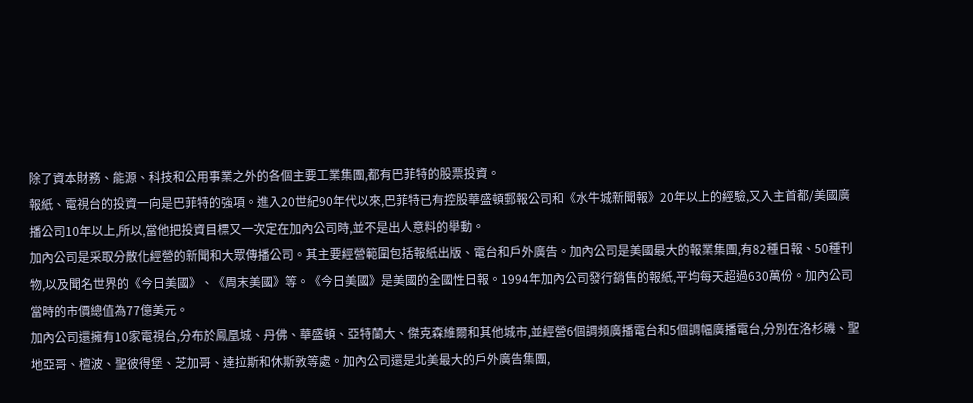除了資本財務、能源、科技和公用事業之外的各個主要工業集團,都有巴菲特的股票投資。
報紙、電視台的投資一向是巴菲特的強項。進入20世紀90年代以來,巴菲特已有控股華盛頓郵報公司和《水牛城新聞報》20年以上的經驗,又入主首都/美國廣播公司10年以上,所以,當他把投資目標又一次定在加內公司時,並不是出人意料的舉動。
加內公司是采取分散化經營的新聞和大眾傳播公司。其主要經營範圍包括報紙出版、電台和戶外廣告。加內公司是美國最大的報業集團,有82種日報、50種刊物,以及聞名世界的《今日美國》、《周末美國》等。《今日美國》是美國的全國性日報。1994年加內公司發行銷售的報紙,平均每天超過630萬份。加內公司當時的市價總值為77億美元。
加內公司還擁有10家電視台,分布於鳳凰城、丹佛、華盛頓、亞特蘭大、傑克森維爾和其他城市,並經營6個調頻廣播電台和5個調幅廣播電台,分別在洛杉磯、聖地亞哥、檀波、聖彼得堡、芝加哥、達拉斯和休斯敦等處。加內公司還是北美最大的戶外廣告集團,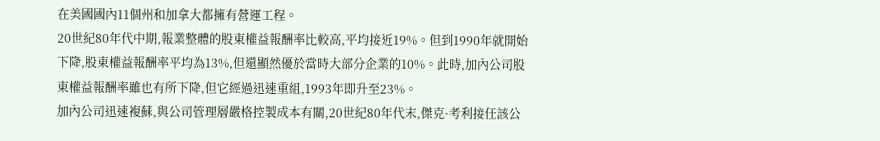在美國國內11個州和加拿大都擁有營運工程。
20世紀80年代中期,報業整體的股東權益報酬率比較高,平均接近19%。但到1990年就開始下降,股東權益報酬率平均為13%,但還顯然優於當時大部分企業的10%。此時,加內公司股東權益報酬率雖也有所下降,但它經過迅速重組,1993年即升至23%。
加內公司迅速複蘇,與公司管理層嚴格控製成本有關,20世紀80年代末,傑克·考利接任該公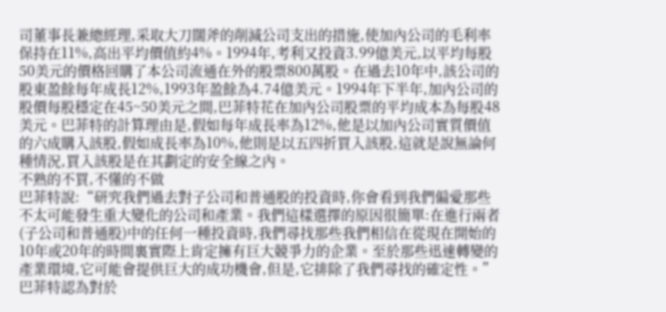司董事長兼總經理,采取大刀闊斧的削減公司支出的措施,使加內公司的毛利率保持在11%,高出平均價值約4%。1994年,考利又投資3.99億美元,以平均每股50美元的價格回購了本公司流通在外的股票800萬股。在過去10年中,該公司的股東盈餘每年成長12%,1993年盈餘為4.74億美元。1994年下半年,加內公司的股價每股穩定在45~50美元之間,巴菲特花在加內公司股票的平均成本為每股48美元。巴菲特的計算理由是,假如每年成長率為12%,他是以加內公司實質價值的六成購入該股,假如成長率為10%,他則是以五四折買入該股,這就是說無論何種情況,買入該股是在其劃定的安全線之內。
不熟的不買,不懂的不做
巴菲特說:“研究我們過去對子公司和普通股的投資時,你會看到我們偏愛那些不太可能發生重大變化的公司和產業。我們這樣選擇的原因很簡單:在進行兩者(子公司和普通股)中的任何一種投資時,我們尋找那些我們相信在從現在開始的10年或20年的時間裏實際上肯定擁有巨大競爭力的企業。至於那些迅速轉變的產業環境,它可能會提供巨大的成功機會,但是,它排除了我們尋找的確定性。”
巴菲特認為對於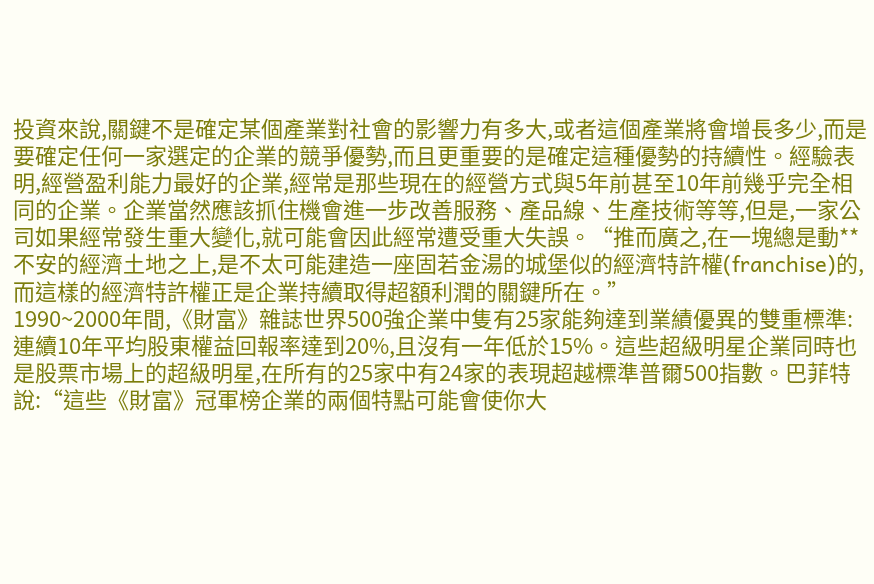投資來說,關鍵不是確定某個產業對社會的影響力有多大,或者這個產業將會增長多少,而是要確定任何一家選定的企業的競爭優勢,而且更重要的是確定這種優勢的持續性。經驗表明,經營盈利能力最好的企業,經常是那些現在的經營方式與5年前甚至10年前幾乎完全相同的企業。企業當然應該抓住機會進一步改善服務、產品線、生產技術等等,但是,一家公司如果經常發生重大變化,就可能會因此經常遭受重大失誤。“推而廣之,在一塊總是動**不安的經濟土地之上,是不太可能建造一座固若金湯的城堡似的經濟特許權(franchise)的,而這樣的經濟特許權正是企業持續取得超額利潤的關鍵所在。”
1990~2000年間,《財富》雜誌世界500強企業中隻有25家能夠達到業績優異的雙重標準:連續10年平均股東權益回報率達到20%,且沒有一年低於15%。這些超級明星企業同時也是股票市場上的超級明星,在所有的25家中有24家的表現超越標準普爾500指數。巴菲特說:“這些《財富》冠軍榜企業的兩個特點可能會使你大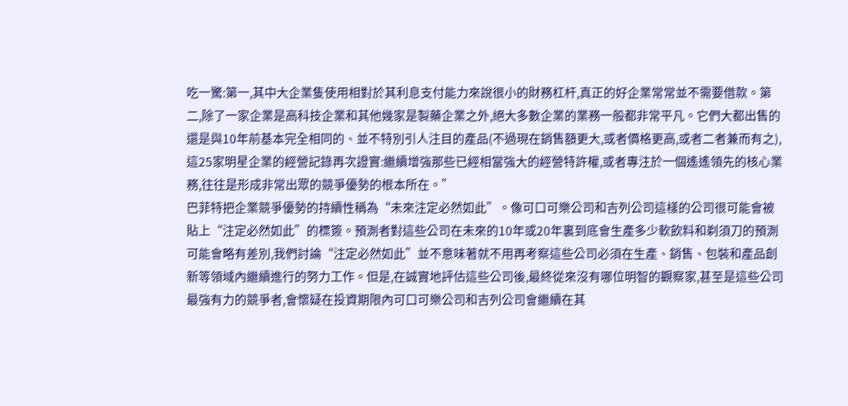吃一驚:第一,其中大企業隻使用相對於其利息支付能力來說很小的財務杠杆,真正的好企業常常並不需要借款。第二,除了一家企業是高科技企業和其他幾家是製藥企業之外,絕大多數企業的業務一般都非常平凡。它們大都出售的還是與10年前基本完全相同的、並不特別引人注目的產品(不過現在銷售額更大,或者價格更高,或者二者兼而有之),這25家明星企業的經營記錄再次證實:繼續增強那些已經相當強大的經營特許權,或者專注於一個遙遙領先的核心業務,往往是形成非常出眾的競爭優勢的根本所在。”
巴菲特把企業競爭優勢的持續性稱為“未來注定必然如此”。像可口可樂公司和吉列公司這樣的公司很可能會被貼上“注定必然如此”的標簽。預測者對這些公司在未來的10年或20年裏到底會生產多少軟飲料和剃須刀的預測可能會略有差別,我們討論“注定必然如此”並不意味著就不用再考察這些公司必須在生產、銷售、包裝和產品創新等領域內繼續進行的努力工作。但是,在誠實地評估這些公司後,最終從來沒有哪位明智的觀察家,甚至是這些公司最強有力的競爭者,會懷疑在投資期限內可口可樂公司和吉列公司會繼續在其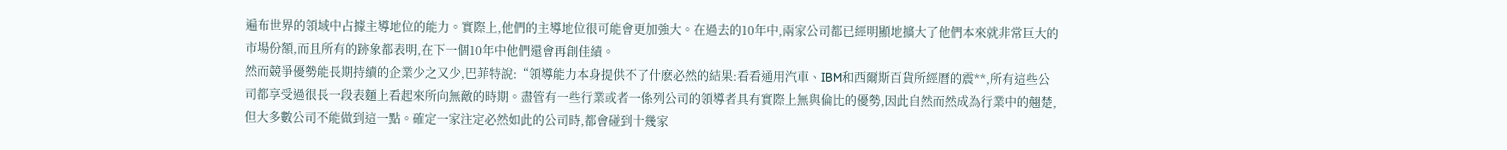遍布世界的領域中占據主導地位的能力。實際上,他們的主導地位很可能會更加強大。在過去的10年中,兩家公司都已經明顯地擴大了他們本來就非常巨大的市場份額,而且所有的跡象都表明,在下一個10年中他們還會再創佳績。
然而競爭優勢能長期持續的企業少之又少,巴菲特說:“領導能力本身提供不了什麽必然的結果:看看通用汽車、IBM和西爾斯百貨所經曆的震**,所有這些公司都享受過很長一段表麵上看起來所向無敵的時期。盡管有一些行業或者一係列公司的領導者具有實際上無與倫比的優勢,因此自然而然成為行業中的翹楚,但大多數公司不能做到這一點。確定一家注定必然如此的公司時,都會碰到十幾家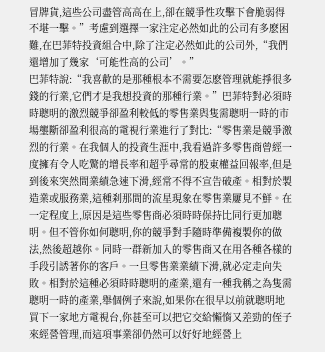冒牌貨,這些公司盡管高高在上,卻在競爭性攻擊下會脆弱得不堪一擊。”考慮到選擇一家注定必然如此的公司有多麽困難,在巴菲特投資組合中,除了注定必然如此的公司外,“我們還增加了幾家‘可能性高的公司’。”
巴菲特說:“我喜歡的是那種根本不需要怎麽管理就能掙很多錢的行業,它們才是我想投資的那種行業。”巴菲特對必須時時聰明的激烈競爭卻盈利較低的零售業與隻需聰明一時的市場壟斷卻盈利很高的電視行業進行了對比:“零售業是競爭激烈的行業。在我個人的投資生涯中,我看過許多零售商曾經一度擁有令人吃驚的增長率和超乎尋常的股東權益回報率,但是到後來突然間業績急速下滑,經常不得不宣告破產。相對於製造業或服務業,這種刹那間的流星現象在零售業屢見不鮮。在一定程度上,原因是這些零售商必須時時保持比同行更加聰明。但不管你如何聰明,你的競爭對手隨時準備複製你的做法,然後超越你。同時一群新加入的零售商又在用各種各樣的手段引誘著你的客戶。一旦零售業業績下滑,就必定走向失敗。相對於這種必須時時聰明的產業,還有一種我稱之為隻需聰明一時的產業,舉個例子來說,如果你在很早以前就聰明地買下一家地方電視台,你甚至可以把它交給懶惰又差勁的侄子來經營管理,而這項事業卻仍然可以好好地經營上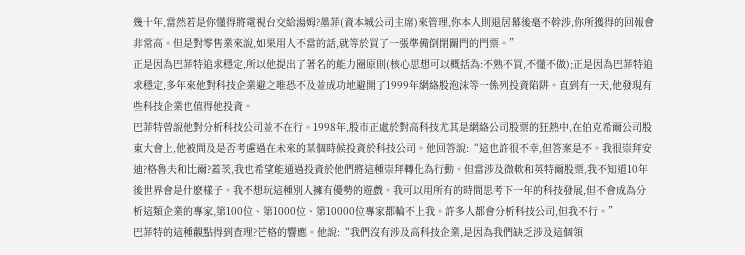幾十年,當然若是你懂得將電視台交給湯姆?墨菲(資本城公司主席)來管理,你本人則退居幕後毫不幹涉,你所獲得的回報會非常高。但是對零售業來說,如果用人不當的話,就等於買了一張準備倒閉關門的門票。”
正是因為巴菲特追求穩定,所以他提出了著名的能力圈原則(核心思想可以概括為:不熟不買,不懂不做);正是因為巴菲特追求穩定,多年來他對科技企業避之唯恐不及並成功地避開了1999年網絡股泡沫等一係列投資陷阱。直到有一天,他發現有些科技企業也值得他投資。
巴菲特曾說他對分析科技公司並不在行。1998年,股市正處於對高科技尤其是網絡公司股票的狂熱中,在伯克希爾公司股東大會上,他被問及是否考慮過在未來的某個時候投資於科技公司。他回答說:“這也許很不幸,但答案是不。我很崇拜安迪?格魯夫和比爾?蓋茨,我也希望能通過投資於他們將這種崇拜轉化為行動。但當涉及微軟和英特爾股票,我不知道10年後世界會是什麽樣子。我不想玩這種別人擁有優勢的遊戲。我可以用所有的時間思考下一年的科技發展,但不會成為分析這類企業的專家,第100位、第1000位、第10000位專家都輪不上我。許多人都會分析科技公司,但我不行。”
巴菲特的這種觀點得到查理?芒格的響應。他說:“我們沒有涉及高科技企業,是因為我們缺乏涉及這個領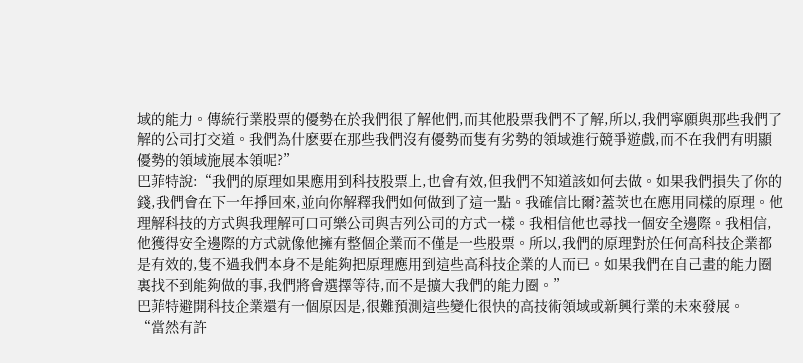域的能力。傳統行業股票的優勢在於我們很了解他們,而其他股票我們不了解,所以,我們寧願與那些我們了解的公司打交道。我們為什麽要在那些我們沒有優勢而隻有劣勢的領域進行競爭遊戲,而不在我們有明顯優勢的領域施展本領呢?”
巴菲特說:“我們的原理如果應用到科技股票上,也會有效,但我們不知道該如何去做。如果我們損失了你的錢,我們會在下一年掙回來,並向你解釋我們如何做到了這一點。我確信比爾?蓋茨也在應用同樣的原理。他理解科技的方式與我理解可口可樂公司與吉列公司的方式一樣。我相信他也尋找一個安全邊際。我相信,他獲得安全邊際的方式就像他擁有整個企業而不僅是一些股票。所以,我們的原理對於任何高科技企業都是有效的,隻不過我們本身不是能夠把原理應用到這些高科技企業的人而已。如果我們在自己畫的能力圈裏找不到能夠做的事,我們將會選擇等待,而不是擴大我們的能力圈。”
巴菲特避開科技企業還有一個原因是,很難預測這些變化很快的高技術領域或新興行業的未來發展。
“當然有許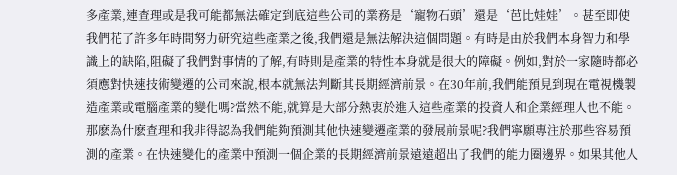多產業,連查理或是我可能都無法確定到底這些公司的業務是‘寵物石頭’還是‘芭比娃娃’。甚至即使我們花了許多年時間努力研究這些產業之後,我們還是無法解決這個問題。有時是由於我們本身智力和學識上的缺陷,阻礙了我們對事情的了解,有時則是產業的特性本身就是很大的障礙。例如,對於一家隨時都必須應對快速技術變遷的公司來說,根本就無法判斷其長期經濟前景。在30年前,我們能預見到現在電視機製造產業或電腦產業的變化嗎?當然不能,就算是大部分熱衷於進入這些產業的投資人和企業經理人也不能。那麽為什麽查理和我非得認為我們能夠預測其他快速變遷產業的發展前景呢?我們寧願專注於那些容易預測的產業。在快速變化的產業中預測一個企業的長期經濟前景遠遠超出了我們的能力圈邊界。如果其他人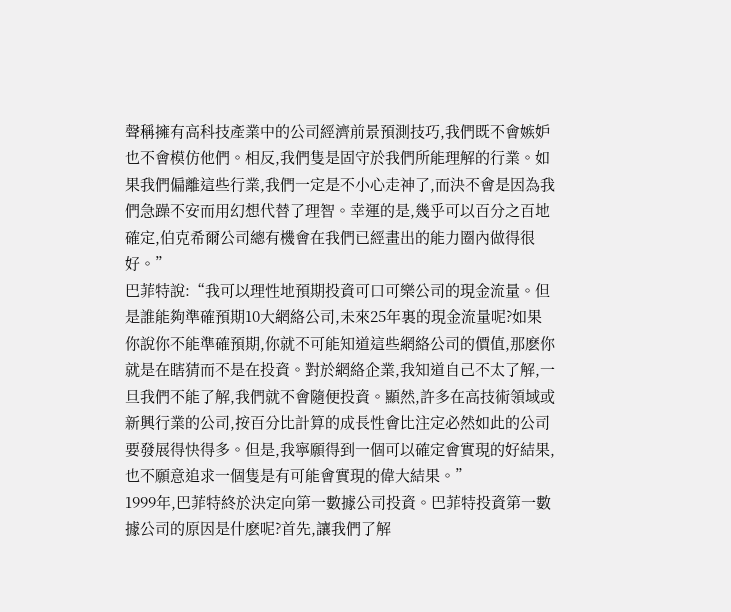聲稱擁有高科技產業中的公司經濟前景預測技巧,我們既不會嫉妒也不會模仿他們。相反,我們隻是固守於我們所能理解的行業。如果我們偏離這些行業,我們一定是不小心走神了,而決不會是因為我們急躁不安而用幻想代替了理智。幸運的是,幾乎可以百分之百地確定,伯克希爾公司總有機會在我們已經畫出的能力圈內做得很好。”
巴菲特說:“我可以理性地預期投資可口可樂公司的現金流量。但是誰能夠準確預期10大網絡公司,未來25年裏的現金流量呢?如果你說你不能準確預期,你就不可能知道這些網絡公司的價值,那麽你就是在瞎猜而不是在投資。對於網絡企業,我知道自己不太了解,一旦我們不能了解,我們就不會隨便投資。顯然,許多在高技術領域或新興行業的公司,按百分比計算的成長性會比注定必然如此的公司要發展得快得多。但是,我寧願得到一個可以確定會實現的好結果,也不願意追求一個隻是有可能會實現的偉大結果。”
1999年,巴菲特終於決定向第一數據公司投資。巴菲特投資第一數據公司的原因是什麽呢?首先,讓我們了解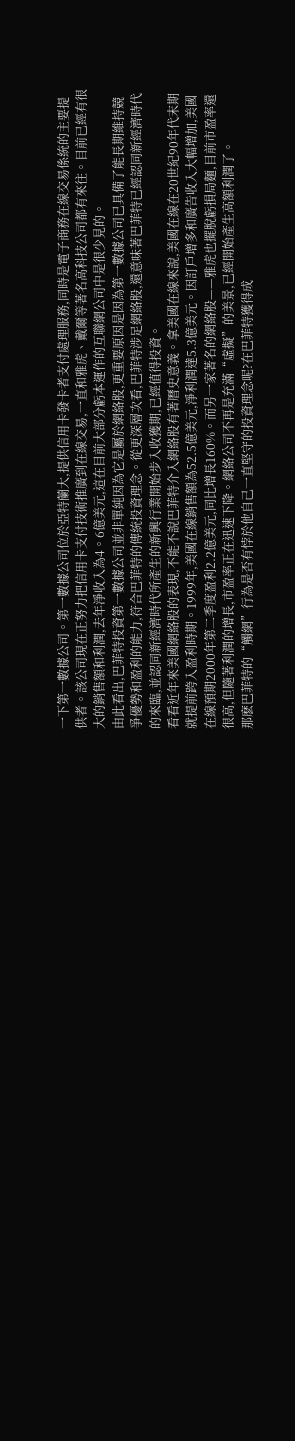一下第一數據公司。第一數據公司位於亞特蘭大,提供信用卡發卡者支付處理服務,同時是電子商務在線交易係統的主要提供者。該公司現在正努力把信用卡支付技術推廣到在線交易,一直和雅虎、戴爾等著名高科技公司都有來往。目前已經有很大的銷售額和利潤,去年淨收入為4。6億美元,這在目前大部分虧本運作的互聯網公司中是很少見的。
由此看出,巴菲特投資第一數據公司並非單純因為它是屬於網絡股,更重要原因是因為第一數據公司已具備了能長期維持競爭優勢和盈利的能力,符合巴菲特的傳統投資理念。從更深層次看,巴菲特涉足網絡股,還意味著巴菲特已經認同新經濟時代的來臨,並認同新經濟時代所產生的新興行業開始步入收獲期,已經值得投資。
看看近年來美國網絡股的表現,不能不說巴菲特介入網絡股有著曆史意義。拿美國在線來說,美國在線在20世紀90年代末期就提前跨入盈利時期。1999年,美國在線銷售額為52.5億美元,淨利潤達5.3億美元。因訂戶增多和廣告收入大幅增加,美國在線預期2000年第二季度盈利2.2億美元,同比增長160%。而另一家著名的網絡股——雅虎也擺脫虧損局麵,目前市盈率還很高,但隨著利潤的增長,市盈率正在迅速下降。網絡公司不再是充滿“虛擬”的美景,已經開始產生高額利潤了。
那麽巴菲特的“觸網”行為是否有悖於他自己一直堅守的投資理念呢?在巴菲特獲得成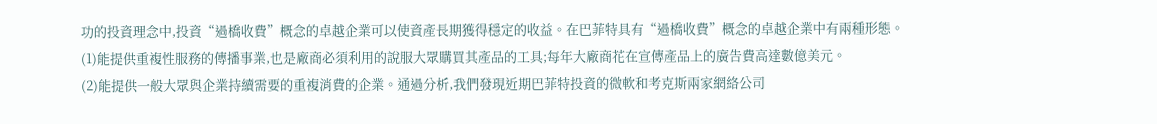功的投資理念中,投資“過橋收費”概念的卓越企業可以使資產長期獲得穩定的收益。在巴菲特具有“過橋收費”概念的卓越企業中有兩種形態。
(1)能提供重複性服務的傳播事業,也是廠商必須利用的說服大眾購買其產品的工具;每年大廠商花在宣傳產品上的廣告費高達數億美元。
(2)能提供一般大眾與企業持續需要的重複消費的企業。通過分析,我們發現近期巴菲特投資的微軟和考克斯兩家網絡公司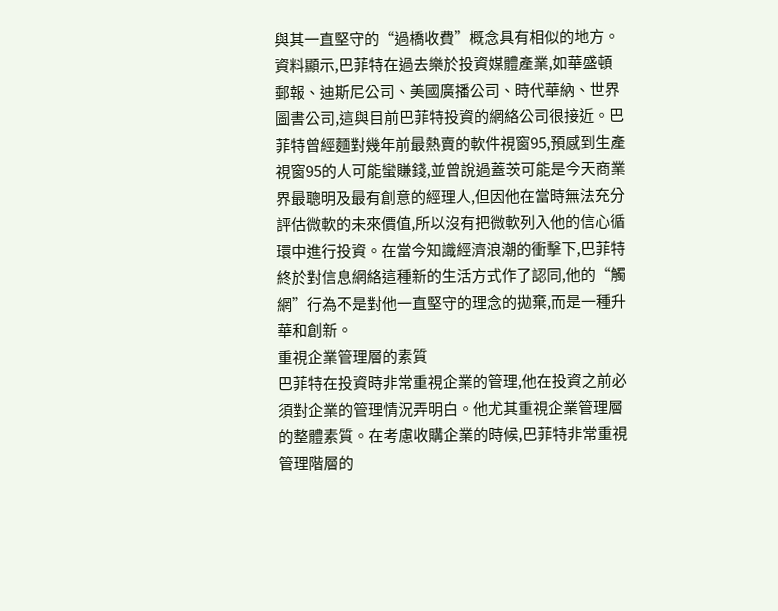與其一直堅守的“過橋收費”概念具有相似的地方。資料顯示,巴菲特在過去樂於投資媒體產業,如華盛頓郵報、迪斯尼公司、美國廣播公司、時代華納、世界圖書公司,這與目前巴菲特投資的網絡公司很接近。巴菲特曾經麵對幾年前最熱賣的軟件視窗95,預感到生產視窗95的人可能蠻賺錢,並曾說過蓋茨可能是今天商業界最聰明及最有創意的經理人,但因他在當時無法充分評估微軟的未來價值,所以沒有把微軟列入他的信心循環中進行投資。在當今知識經濟浪潮的衝擊下,巴菲特終於對信息網絡這種新的生活方式作了認同,他的“觸網”行為不是對他一直堅守的理念的拋棄,而是一種升華和創新。
重視企業管理層的素質
巴菲特在投資時非常重視企業的管理,他在投資之前必須對企業的管理情況弄明白。他尤其重視企業管理層的整體素質。在考慮收購企業的時候,巴菲特非常重視管理階層的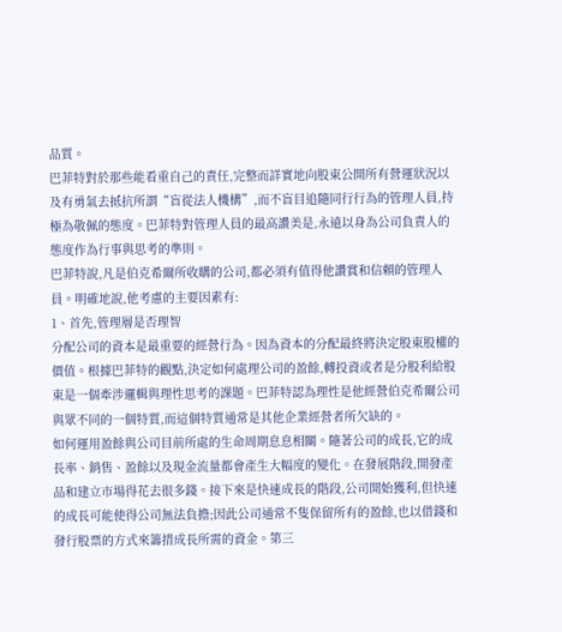品質。
巴菲特對於那些能看重自己的責任,完整而詳實地向股東公開所有營運狀況以及有勇氣去抵抗所謂“盲從法人機構”,而不盲目追隨同行行為的管理人員,持極為敬佩的態度。巴菲特對管理人員的最高讚美是,永遠以身為公司負責人的態度作為行事與思考的準則。
巴菲特說,凡是伯克希爾所收購的公司,都必須有值得他讚賞和信賴的管理人員。明確地說,他考慮的主要因素有:
1、首先,管理層是否理智
分配公司的資本是最重要的經營行為。因為資本的分配最終將決定股東股權的價值。根據巴菲特的觀點,決定如何處理公司的盈餘,轉投資或者是分股利給股東是一個牽涉邏輯與理性思考的課題。巴菲特認為理性是他經營伯克希爾公司與眾不同的一個特質,而這個特質通常是其他企業經營者所欠缺的。
如何運用盈餘與公司目前所處的生命周期息息相關。隨著公司的成長,它的成長率、銷售、盈餘以及現金流量都會產生大幅度的變化。在發展階段,開發產品和建立市場得花去很多錢。接下來是快速成長的階段,公司開始獲利,但快速的成長可能使得公司無法負擔;因此公司通常不隻保留所有的盈餘,也以借錢和發行股票的方式來籌措成長所需的資金。第三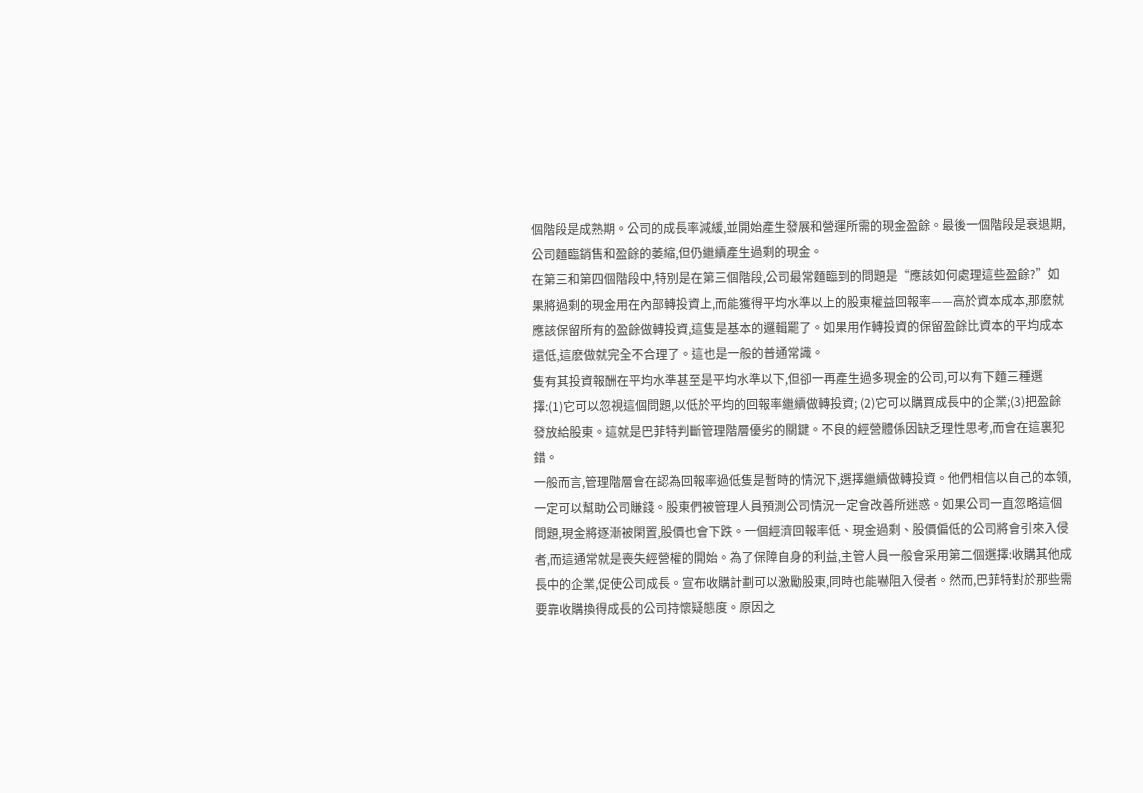個階段是成熟期。公司的成長率減緩,並開始產生發展和營運所需的現金盈餘。最後一個階段是衰退期,公司麵臨銷售和盈餘的萎縮,但仍繼續產生過剩的現金。
在第三和第四個階段中,特別是在第三個階段,公司最常麵臨到的問題是“應該如何處理這些盈餘?”如果將過剩的現金用在內部轉投資上,而能獲得平均水準以上的股東權益回報率——高於資本成本,那麽就應該保留所有的盈餘做轉投資,這隻是基本的邏輯罷了。如果用作轉投資的保留盈餘比資本的平均成本還低,這麽做就完全不合理了。這也是一般的普通常識。
隻有其投資報酬在平均水準甚至是平均水準以下,但卻一再產生過多現金的公司,可以有下麵三種選擇:(1)它可以忽視這個問題,以低於平均的回報率繼續做轉投資; (2)它可以購買成長中的企業;(3)把盈餘發放給股東。這就是巴菲特判斷管理階層優劣的關鍵。不良的經營體係因缺乏理性思考,而會在這裏犯錯。
一般而言,管理階層會在認為回報率過低隻是暫時的情況下,選擇繼續做轉投資。他們相信以自己的本領,一定可以幫助公司賺錢。股東們被管理人員預測公司情況一定會改善所迷惑。如果公司一直忽略這個問題,現金將逐漸被閑置,股價也會下跌。一個經濟回報率低、現金過剩、股價偏低的公司將會引來入侵者,而這通常就是喪失經營權的開始。為了保障自身的利益,主管人員一般會采用第二個選擇:收購其他成長中的企業,促使公司成長。宣布收購計劃可以激勵股東,同時也能嚇阻入侵者。然而,巴菲特對於那些需要靠收購換得成長的公司持懷疑態度。原因之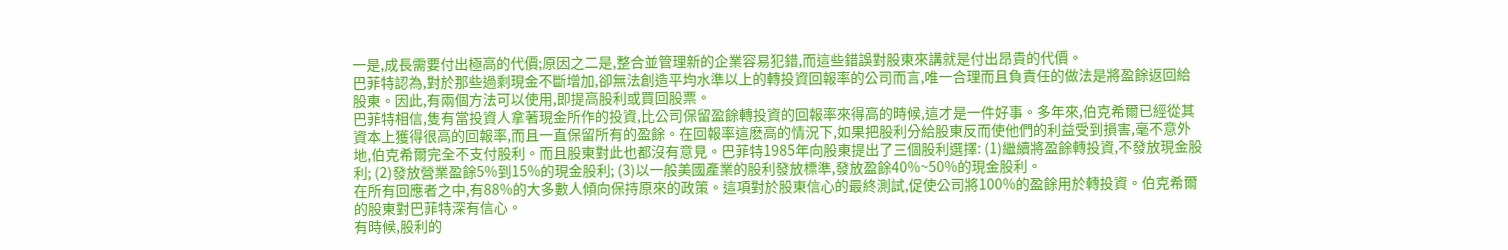一是,成長需要付出極高的代價;原因之二是,整合並管理新的企業容易犯錯,而這些錯誤對股東來講就是付出昂貴的代價。
巴菲特認為,對於那些過剩現金不斷增加,卻無法創造平均水準以上的轉投資回報率的公司而言,唯一合理而且負責任的做法是將盈餘返回給股東。因此,有兩個方法可以使用,即提高股利或買回股票。
巴菲特相信,隻有當投資人拿著現金所作的投資,比公司保留盈餘轉投資的回報率來得高的時候,這才是一件好事。多年來,伯克希爾已經從其資本上獲得很高的回報率,而且一直保留所有的盈餘。在回報率這麽高的情況下,如果把股利分給股東反而使他們的利益受到損害,毫不意外地,伯克希爾完全不支付股利。而且股東對此也都沒有意見。巴菲特1985年向股東提出了三個股利選擇: (1)繼續將盈餘轉投資,不發放現金股利; (2)發放營業盈餘5%到15%的現金股利; (3)以一般美國產業的股利發放標準,發放盈餘40%~50%的現金股利。
在所有回應者之中,有88%的大多數人傾向保持原來的政策。這項對於股東信心的最終測試,促使公司將100%的盈餘用於轉投資。伯克希爾的股東對巴菲特深有信心。
有時候,股利的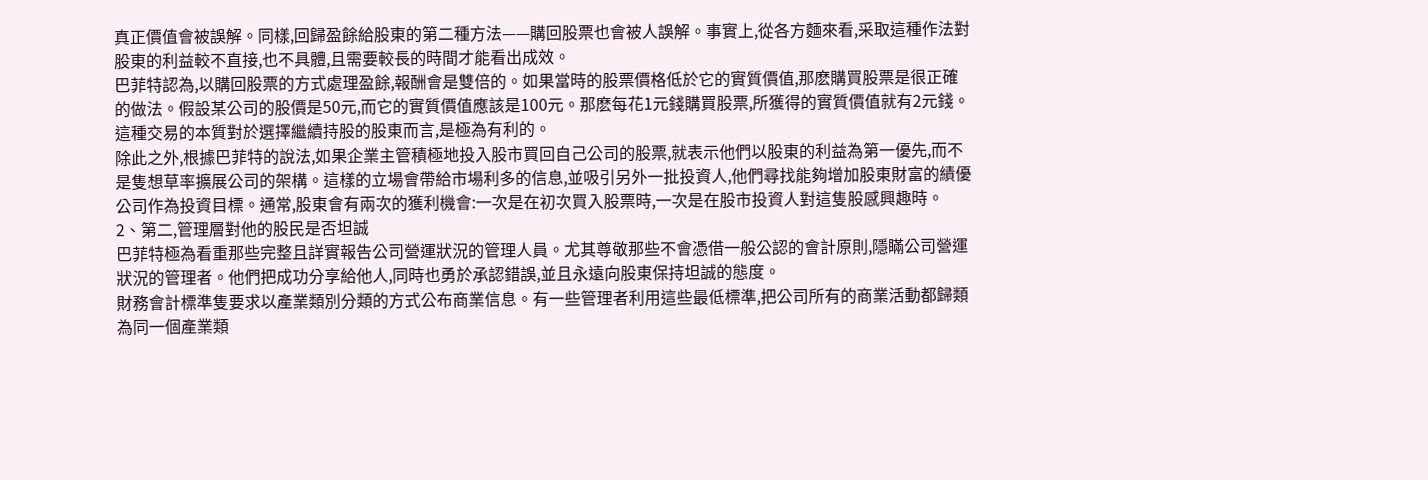真正價值會被誤解。同樣,回歸盈餘給股東的第二種方法——購回股票也會被人誤解。事實上,從各方麵來看,采取這種作法對股東的利益較不直接,也不具體,且需要較長的時間才能看出成效。
巴菲特認為,以購回股票的方式處理盈餘,報酬會是雙倍的。如果當時的股票價格低於它的實質價值,那麽購買股票是很正確的做法。假設某公司的股價是50元,而它的實質價值應該是100元。那麽每花1元錢購買股票,所獲得的實質價值就有2元錢。這種交易的本質對於選擇繼續持股的股東而言,是極為有利的。
除此之外,根據巴菲特的說法,如果企業主管積極地投入股市買回自己公司的股票,就表示他們以股東的利益為第一優先,而不是隻想草率擴展公司的架構。這樣的立場會帶給市場利多的信息,並吸引另外一批投資人,他們尋找能夠增加股東財富的績優公司作為投資目標。通常,股東會有兩次的獲利機會:一次是在初次買入股票時,一次是在股市投資人對這隻股感興趣時。
2、第二,管理層對他的股民是否坦誠
巴菲特極為看重那些完整且詳實報告公司營運狀況的管理人員。尤其尊敬那些不會憑借一般公認的會計原則,隱瞞公司營運狀況的管理者。他們把成功分享給他人,同時也勇於承認錯誤,並且永遠向股東保持坦誠的態度。
財務會計標準隻要求以產業類別分類的方式公布商業信息。有一些管理者利用這些最低標準,把公司所有的商業活動都歸類為同一個產業類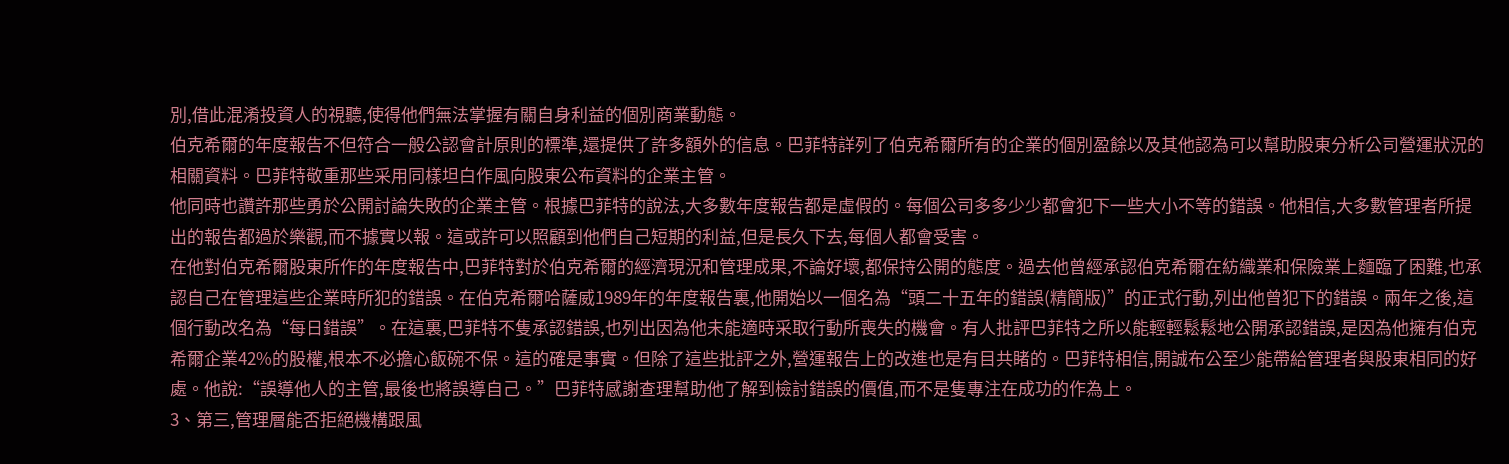別,借此混淆投資人的視聽,使得他們無法掌握有關自身利益的個別商業動態。
伯克希爾的年度報告不但符合一般公認會計原則的標準,還提供了許多額外的信息。巴菲特詳列了伯克希爾所有的企業的個別盈餘以及其他認為可以幫助股東分析公司營運狀況的相關資料。巴菲特敬重那些采用同樣坦白作風向股東公布資料的企業主管。
他同時也讚許那些勇於公開討論失敗的企業主管。根據巴菲特的說法,大多數年度報告都是虛假的。每個公司多多少少都會犯下一些大小不等的錯誤。他相信,大多數管理者所提出的報告都過於樂觀,而不據實以報。這或許可以照顧到他們自己短期的利益,但是長久下去,每個人都會受害。
在他對伯克希爾股東所作的年度報告中,巴菲特對於伯克希爾的經濟現況和管理成果,不論好壞,都保持公開的態度。過去他曾經承認伯克希爾在紡織業和保險業上麵臨了困難,也承認自己在管理這些企業時所犯的錯誤。在伯克希爾哈薩威1989年的年度報告裏,他開始以一個名為“頭二十五年的錯誤(精簡版)”的正式行動,列出他曾犯下的錯誤。兩年之後,這個行動改名為“每日錯誤”。在這裏,巴菲特不隻承認錯誤,也列出因為他未能適時采取行動所喪失的機會。有人批評巴菲特之所以能輕輕鬆鬆地公開承認錯誤,是因為他擁有伯克希爾企業42%的股權,根本不必擔心飯碗不保。這的確是事實。但除了這些批評之外,營運報告上的改進也是有目共睹的。巴菲特相信,開誠布公至少能帶給管理者與股東相同的好處。他說:“誤導他人的主管,最後也將誤導自己。”巴菲特感謝查理幫助他了解到檢討錯誤的價值,而不是隻專注在成功的作為上。
3、第三,管理層能否拒絕機構跟風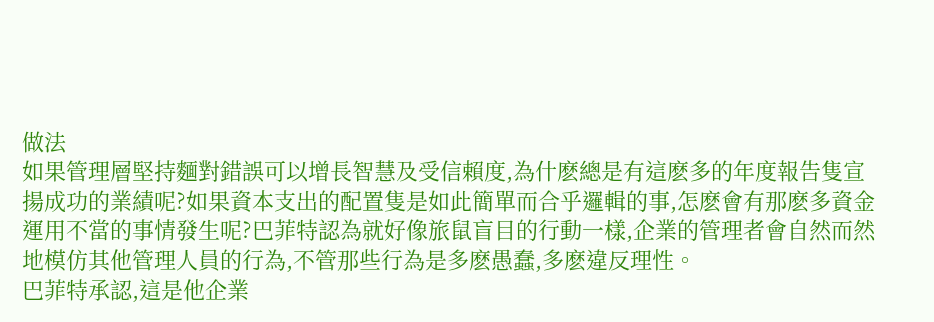做法
如果管理層堅持麵對錯誤可以增長智慧及受信賴度,為什麽總是有這麽多的年度報告隻宣揚成功的業績呢?如果資本支出的配置隻是如此簡單而合乎邏輯的事,怎麽會有那麽多資金運用不當的事情發生呢?巴菲特認為就好像旅鼠盲目的行動一樣,企業的管理者會自然而然地模仿其他管理人員的行為,不管那些行為是多麽愚蠢,多麽違反理性。
巴菲特承認,這是他企業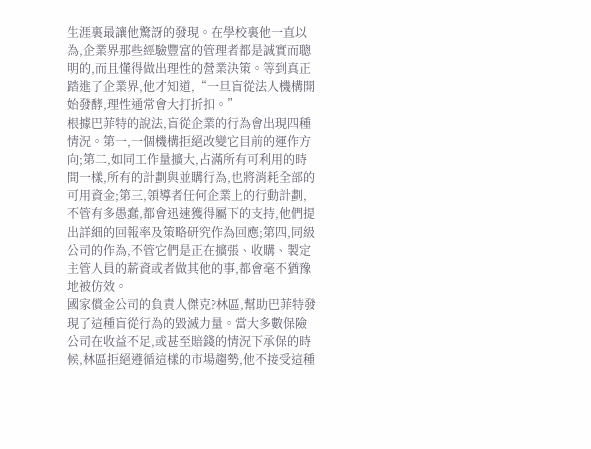生涯裏最讓他驚訝的發現。在學校裏他一直以為,企業界那些經驗豐富的管理者都是誠實而聰明的,而且懂得做出理性的營業決策。等到真正踏進了企業界,他才知道,“一旦盲從法人機構開始發酵,理性通常會大打折扣。”
根據巴菲特的說法,盲從企業的行為會出現四種情況。第一,一個機構拒絕改變它目前的運作方向;第二,如同工作量擴大,占滿所有可利用的時間一樣,所有的計劃與並購行為,也將消耗全部的可用資金;第三,領導者任何企業上的行動計劃,不管有多愚蠢,都會迅速獲得屬下的支持,他們提出詳細的回報率及策略研究作為回應;第四,同級公司的作為,不管它們是正在擴張、收購、製定主管人員的薪資或者做其他的事,都會毫不猶豫地被仿效。
國家償金公司的負責人傑克?林區,幫助巴菲特發現了這種盲從行為的毀滅力量。當大多數保險公司在收益不足,或甚至賠錢的情況下承保的時候,林區拒絕遵循這樣的市場趨勢,他不接受這種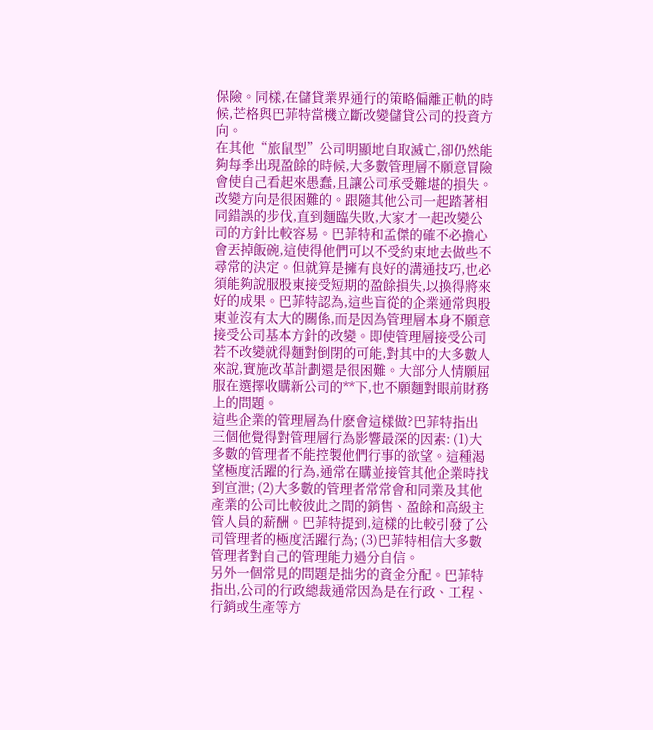保險。同樣,在儲貸業界通行的策略偏離正軌的時候,芒格與巴菲特當機立斷改變儲貸公司的投資方向。
在其他“旅鼠型”公司明顯地自取滅亡,卻仍然能夠每季出現盈餘的時候,大多數管理層不願意冒險會使自己看起來愚蠢,且讓公司承受難堪的損失。改變方向是很困難的。跟隨其他公司一起踏著相同錯誤的步伐,直到麵臨失敗,大家才一起改變公司的方針比較容易。巴菲特和孟傑的確不必擔心會丟掉飯碗,這使得他們可以不受約束地去做些不尋常的決定。但就算是擁有良好的溝通技巧,也必須能夠說服股東接受短期的盈餘損失,以換得將來好的成果。巴菲特認為,這些盲從的企業通常與股東並沒有太大的關係,而是因為管理層本身不願意接受公司基本方針的改變。即使管理層接受公司若不改變就得麵對倒閉的可能,對其中的大多數人來說,實施改革計劃還是很困難。大部分人情願屈服在選擇收購新公司的**下,也不願麵對眼前財務上的問題。
這些企業的管理層為什麽會這樣做?巴菲特指出三個他覺得對管理層行為影響最深的因素: (1)大多數的管理者不能控製他們行事的欲望。這種渴望極度活躍的行為,通常在購並接管其他企業時找到宣泄; (2)大多數的管理者常常會和同業及其他產業的公司比較彼此之間的銷售、盈餘和高級主管人員的薪酬。巴菲特提到,這樣的比較引發了公司管理者的極度活躍行為; (3)巴菲特相信大多數管理者對自己的管理能力過分自信。
另外一個常見的問題是拙劣的資金分配。巴菲特指出,公司的行政總裁通常因為是在行政、工程、行銷或生產等方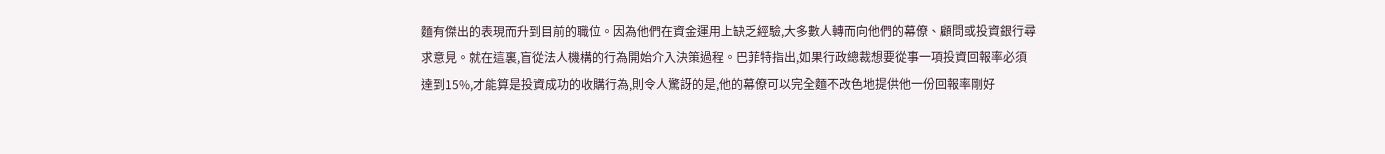麵有傑出的表現而升到目前的職位。因為他們在資金運用上缺乏經驗,大多數人轉而向他們的幕僚、顧問或投資銀行尋求意見。就在這裏,盲從法人機構的行為開始介入決策過程。巴菲特指出,如果行政總裁想要從事一項投資回報率必須達到15%,才能算是投資成功的收購行為,則令人驚訝的是,他的幕僚可以完全麵不改色地提供他一份回報率剛好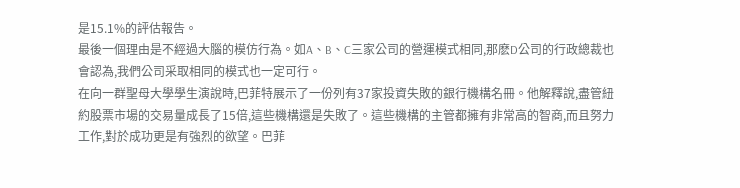是15.1%的評估報告。
最後一個理由是不經過大腦的模仿行為。如A、B、C三家公司的營運模式相同,那麽D公司的行政總裁也會認為,我們公司采取相同的模式也一定可行。
在向一群聖母大學學生演說時,巴菲特展示了一份列有37家投資失敗的銀行機構名冊。他解釋說,盡管紐約股票市場的交易量成長了15倍,這些機構還是失敗了。這些機構的主管都擁有非常高的智商,而且努力工作,對於成功更是有強烈的欲望。巴菲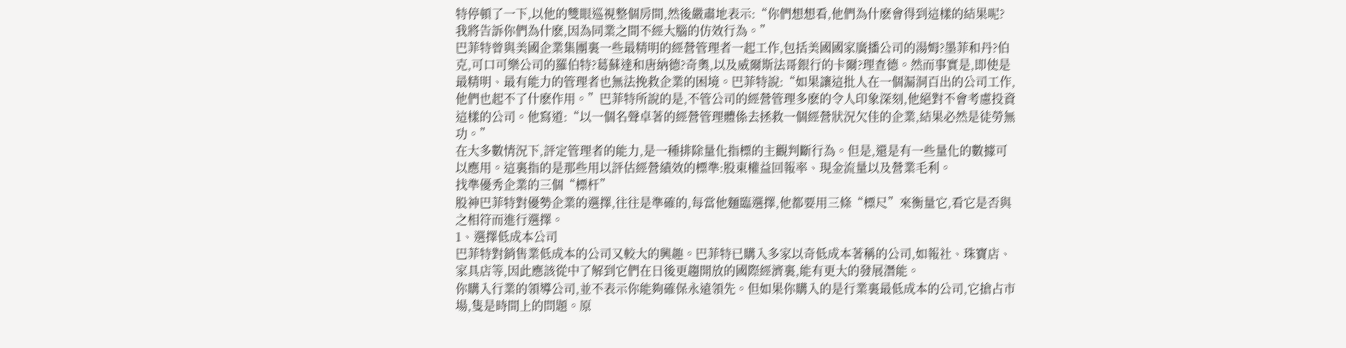特停頓了一下,以他的雙眼巡視整個房間,然後嚴肅地表示:“你們想想看,他們為什麽會得到這樣的結果呢?我將告訴你們為什麽,因為同業之間不經大腦的仿效行為。”
巴菲特曾與美國企業集團裏一些最精明的經營管理者一起工作,包括美國國家廣播公司的湯姆?墨菲和丹?伯克,可口可樂公司的羅伯特?葛蘇達和唐納德?奇奧,以及威爾斯法哥銀行的卡爾?理查德。然而事實是,即使是最精明、最有能力的管理者也無法挽救企業的困境。巴菲特說:“如果讓這批人在一個漏洞百出的公司工作,他們也起不了什麽作用。”巴菲特所說的是,不管公司的經營管理多麽的令人印象深刻,他絕對不會考慮投資這樣的公司。他寫道:“以一個名聲卓著的經營管理體係去拯救一個經營狀況欠佳的企業,結果必然是徒勞無功。”
在大多數情況下,評定管理者的能力,是一種排除量化指標的主觀判斷行為。但是,還是有一些量化的數據可以應用。這裏指的是那些用以評估經營績效的標準:股東權益回報率、現金流量以及營業毛利。
找準優秀企業的三個“標杆”
股神巴菲特對優勢企業的選擇,往往是準確的,每當他麵臨選擇,他都要用三條“標尺”來衡量它,看它是否與之相符而進行選擇。
1、選擇低成本公司
巴菲特對銷售業低成本的公司又較大的興趣。巴菲特已購入多家以奇低成本著稱的公司,如報社、珠寶店、家具店等,因此應該從中了解到它們在日後更趨開放的國際經濟裏,能有更大的發展潛能。
你購入行業的領導公司,並不表示你能夠確保永遠領先。但如果你購入的是行業裏最低成本的公司,它搶占市場,隻是時間上的問題。原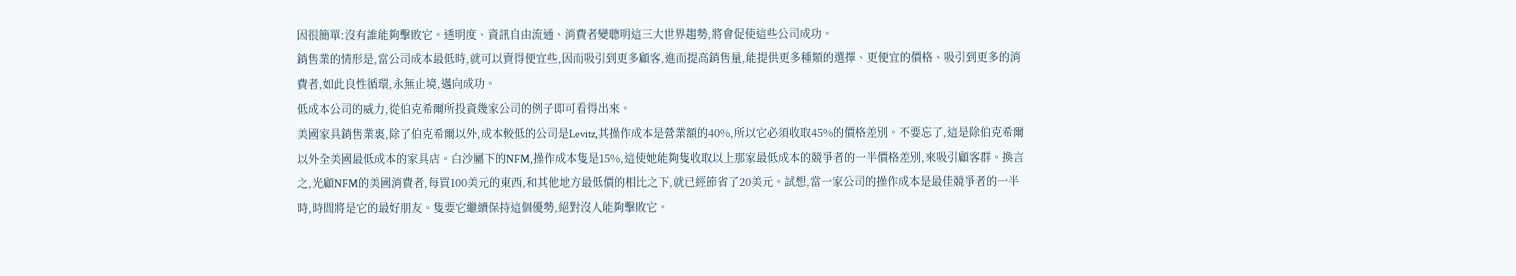因很簡單:沒有誰能夠擊敗它。透明度、資訊自由流通、消費者變聰明這三大世界趨勢,將會促使這些公司成功。
銷售業的情形是,當公司成本最低時,就可以賣得便宜些,因而吸引到更多顧客,進而提高銷售量,能提供更多種類的選擇、更便宜的價格、吸引到更多的消費者,如此良性循環,永無止境,邁向成功。
低成本公司的威力,從伯克希爾所投資幾家公司的例子即可看得出來。
美國家具銷售業裏,除了伯克希爾以外,成本較低的公司是Levitz,其操作成本是營業額的40%,所以它必須收取45%的價格差別。不要忘了,這是除伯克希爾以外全美國最低成本的家具店。白沙屬下的NFM,操作成本隻是15%,這使她能夠隻收取以上那家最低成本的競爭者的一半價格差別,來吸引顧客群。換言之,光顧NFM的美國消費者,每買100美元的東西,和其他地方最低價的相比之下,就已經節省了20美元。試想,當一家公司的操作成本是最佳競爭者的一半時,時間將是它的最好朋友。隻要它繼續保持這個優勢,絕對沒人能夠擊敗它。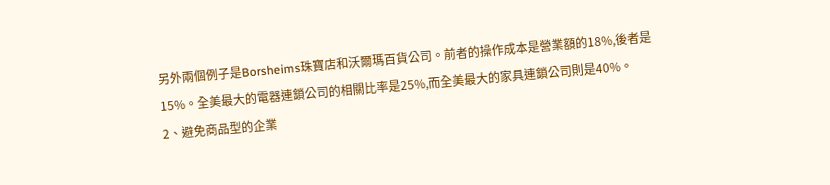另外兩個例子是Borsheims珠寶店和沃爾瑪百貨公司。前者的操作成本是營業額的18%,後者是15%。全美最大的電器連鎖公司的相關比率是25%,而全美最大的家具連鎖公司則是40%。
2、避免商品型的企業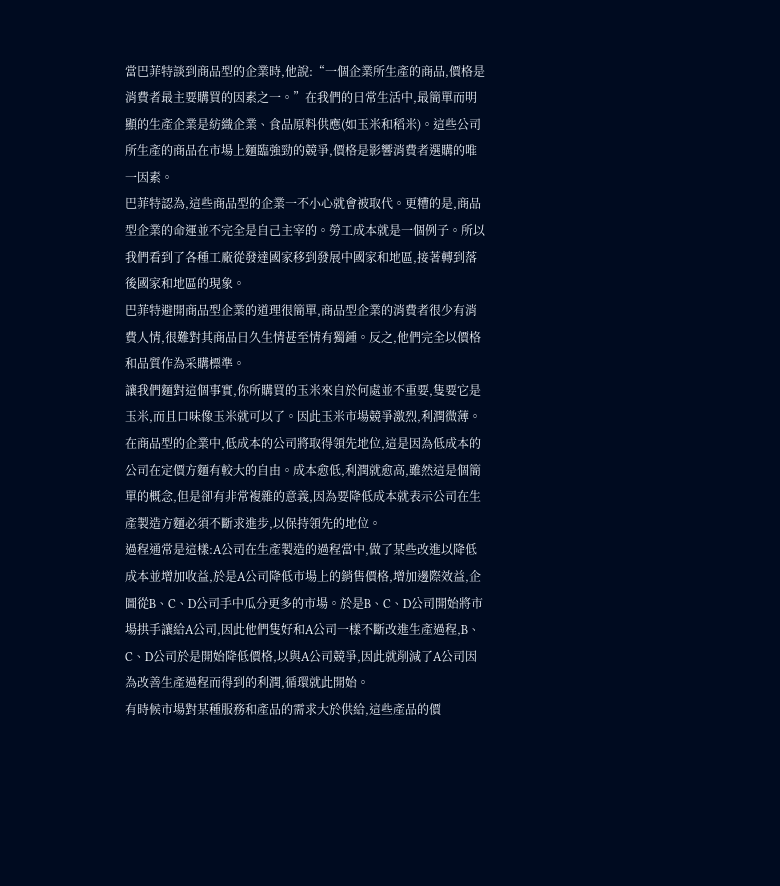當巴菲特談到商品型的企業時,他說:“一個企業所生產的商品,價格是消費者最主要購買的因素之一。”在我們的日常生活中,最簡單而明顯的生產企業是紡織企業、食品原料供應(如玉米和稻米)。這些公司所生產的商品在市場上麵臨強勁的競爭,價格是影響消費者選購的唯一因素。
巴菲特認為,這些商品型的企業一不小心就會被取代。更糟的是,商品型企業的命運並不完全是自己主宰的。勞工成本就是一個例子。所以我們看到了各種工廠從發達國家移到發展中國家和地區,接著轉到落後國家和地區的現象。
巴菲特避開商品型企業的道理很簡單,商品型企業的消費者很少有消費人情,很難對其商品日久生情甚至情有獨鍾。反之,他們完全以價格和品質作為采購標準。
讓我們麵對這個事實,你所購買的玉米來自於何處並不重要,隻要它是玉米,而且口味像玉米就可以了。因此玉米市場競爭激烈,利潤微薄。
在商品型的企業中,低成本的公司將取得領先地位,這是因為低成本的公司在定價方麵有較大的自由。成本愈低,利潤就愈高,雖然這是個簡單的概念,但是卻有非常複雜的意義,因為要降低成本就表示公司在生產製造方麵必須不斷求進步,以保持領先的地位。
過程通常是這樣:A公司在生產製造的過程當中,做了某些改進以降低成本並增加收益,於是A公司降低市場上的銷售價格,增加邊際效益,企圖從B、C、D公司手中瓜分更多的市場。於是B、C、D公司開始將市場拱手讓給A公司,因此他們隻好和A公司一樣不斷改進生產過程,B、C、D公司於是開始降低價格,以與A公司競爭,因此就削減了A公司因為改善生產過程而得到的利潤,循環就此開始。
有時候市場對某種服務和產品的需求大於供給,這些產品的價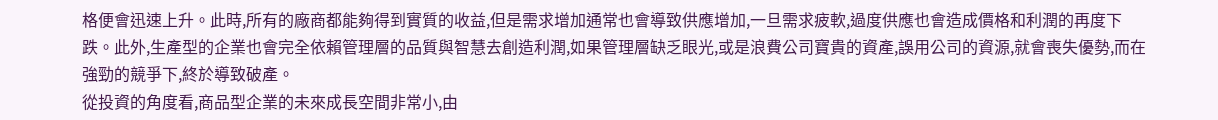格便會迅速上升。此時,所有的廠商都能夠得到實質的收益,但是需求增加通常也會導致供應增加,一旦需求疲軟,過度供應也會造成價格和利潤的再度下跌。此外,生產型的企業也會完全依賴管理層的品質與智慧去創造利潤,如果管理層缺乏眼光,或是浪費公司寶貴的資產,誤用公司的資源,就會喪失優勢,而在強勁的競爭下,終於導致破產。
從投資的角度看,商品型企業的未來成長空間非常小,由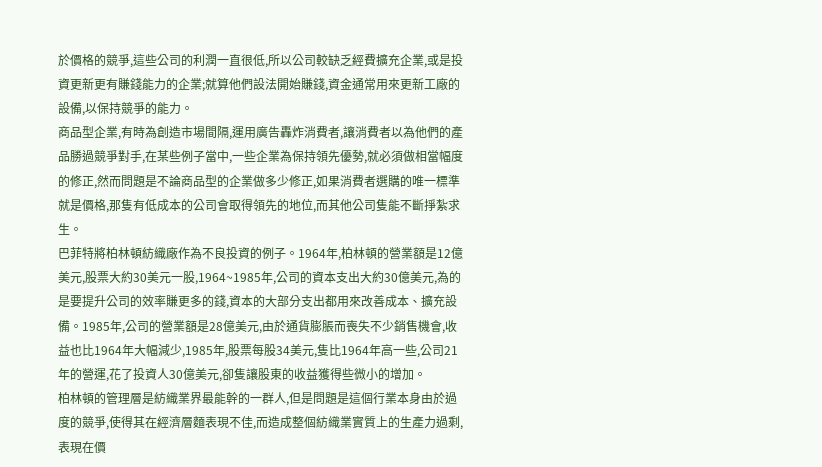於價格的競爭,這些公司的利潤一直很低,所以公司較缺乏經費擴充企業,或是投資更新更有賺錢能力的企業;就算他們設法開始賺錢,資金通常用來更新工廠的設備,以保持競爭的能力。
商品型企業,有時為創造市場間隔,運用廣告轟炸消費者,讓消費者以為他們的產品勝過競爭對手,在某些例子當中,一些企業為保持領先優勢,就必須做相當幅度的修正,然而問題是不論商品型的企業做多少修正,如果消費者選購的唯一標準就是價格,那隻有低成本的公司會取得領先的地位,而其他公司隻能不斷掙紮求生。
巴菲特將柏林頓紡織廠作為不良投資的例子。1964年,柏林頓的營業額是12億美元,股票大約30美元一股,1964~1985年,公司的資本支出大約30億美元,為的是要提升公司的效率賺更多的錢,資本的大部分支出都用來改善成本、擴充設備。1985年,公司的營業額是28億美元,由於通貨膨脹而喪失不少銷售機會,收益也比1964年大幅減少,1985年,股票每股34美元,隻比1964年高一些,公司21年的營運,花了投資人30億美元,卻隻讓股東的收益獲得些微小的增加。
柏林頓的管理層是紡織業界最能幹的一群人,但是問題是這個行業本身由於過度的競爭,使得其在經濟層麵表現不佳,而造成整個紡織業實質上的生產力過剩,表現在價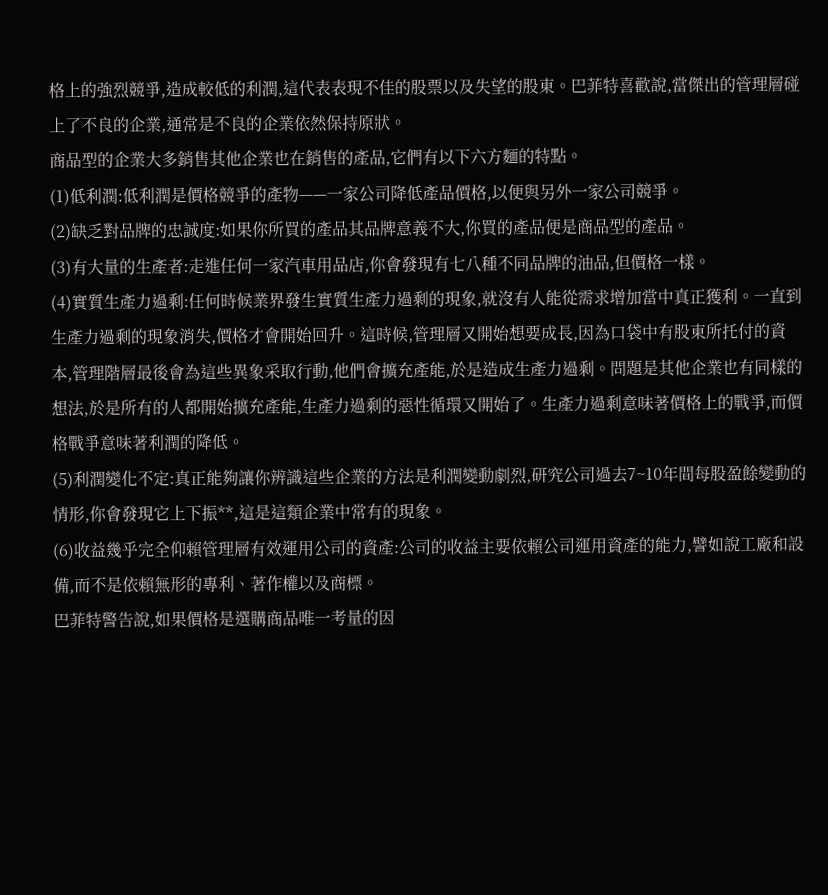格上的強烈競爭,造成較低的利潤,這代表表現不佳的股票以及失望的股東。巴菲特喜歡說,當傑出的管理層碰上了不良的企業,通常是不良的企業依然保持原狀。
商品型的企業大多銷售其他企業也在銷售的產品,它們有以下六方麵的特點。
(1)低利潤:低利潤是價格競爭的產物——一家公司降低產品價格,以便與另外一家公司競爭。
(2)缺乏對品牌的忠誠度:如果你所買的產品其品牌意義不大,你買的產品便是商品型的產品。
(3)有大量的生產者:走進任何一家汽車用品店,你會發現有七八種不同品牌的油品,但價格一樣。
(4)實質生產力過剩:任何時候業界發生實質生產力過剩的現象,就沒有人能從需求增加當中真正獲利。一直到生產力過剩的現象消失,價格才會開始回升。這時候,管理層又開始想要成長,因為口袋中有股東所托付的資本,管理階層最後會為這些異象采取行動,他們會擴充產能,於是造成生產力過剩。問題是其他企業也有同樣的想法,於是所有的人都開始擴充產能,生產力過剩的惡性循環又開始了。生產力過剩意味著價格上的戰爭,而價格戰爭意味著利潤的降低。
(5)利潤變化不定:真正能夠讓你辨識這些企業的方法是利潤變動劇烈,研究公司過去7~10年間每股盈餘變動的情形,你會發現它上下振**,這是這類企業中常有的現象。
(6)收益幾乎完全仰賴管理層有效運用公司的資產:公司的收益主要依賴公司運用資產的能力,譬如說工廠和設備,而不是依賴無形的專利、著作權以及商標。
巴菲特警告說,如果價格是選購商品唯一考量的因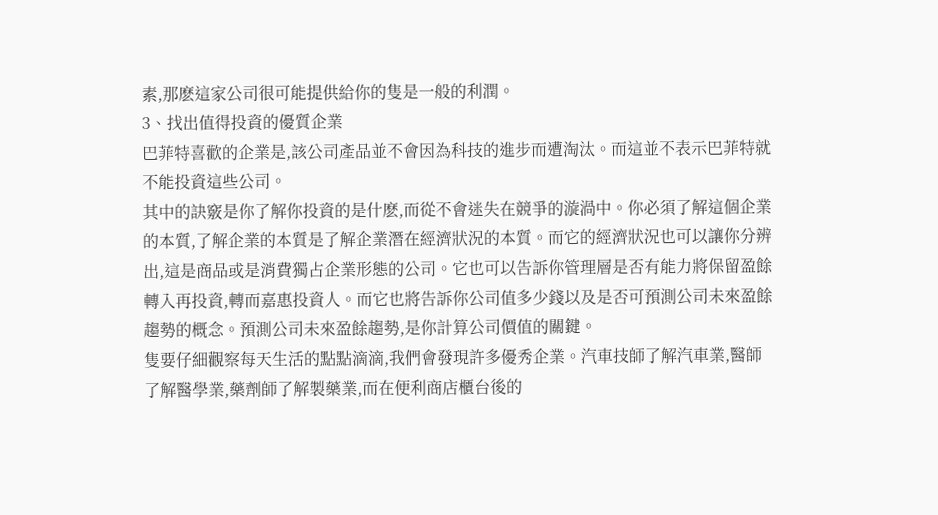素,那麽這家公司很可能提供給你的隻是一般的利潤。
3、找出值得投資的優質企業
巴菲特喜歡的企業是,該公司產品並不會因為科技的進步而遭淘汰。而這並不表示巴菲特就不能投資這些公司。
其中的訣竅是你了解你投資的是什麽,而從不會迷失在競爭的漩渦中。你必須了解這個企業的本質,了解企業的本質是了解企業潛在經濟狀況的本質。而它的經濟狀況也可以讓你分辨出,這是商品或是消費獨占企業形態的公司。它也可以告訴你管理層是否有能力將保留盈餘轉入再投資,轉而嘉惠投資人。而它也將告訴你公司值多少錢以及是否可預測公司未來盈餘趨勢的概念。預測公司未來盈餘趨勢,是你計算公司價值的關鍵。
隻要仔細觀察每天生活的點點滴滴,我們會發現許多優秀企業。汽車技師了解汽車業,醫師了解醫學業,藥劑師了解製藥業,而在便利商店櫃台後的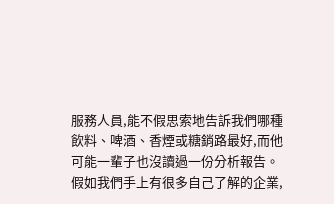服務人員,能不假思索地告訴我們哪種飲料、啤酒、香煙或糖銷路最好,而他可能一輩子也沒讀過一份分析報告。
假如我們手上有很多自己了解的企業,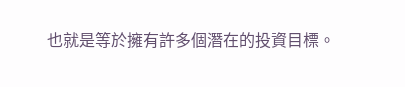也就是等於擁有許多個潛在的投資目標。